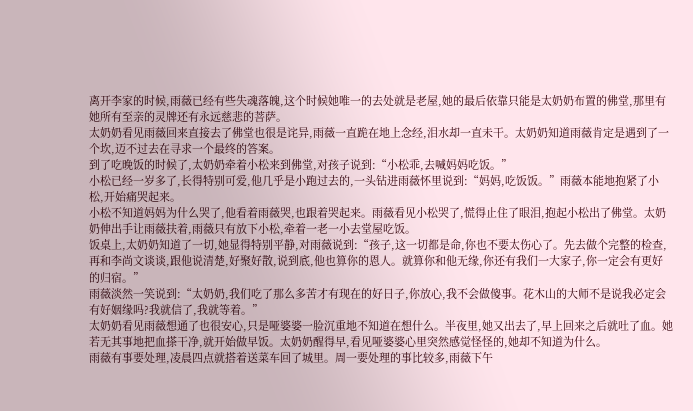离开李家的时候,雨薇已经有些失魂落魄,这个时候她唯一的去处就是老屋,她的最后依靠只能是太奶奶布置的佛堂,那里有她所有至亲的灵牌还有永远慈悲的菩萨。
太奶奶看见雨薇回来直接去了佛堂也很是诧异,雨薇一直跪在地上念经,泪水却一直未干。太奶奶知道雨薇肯定是遇到了一个坎,迈不过去在寻求一个最终的答案。
到了吃晚饭的时候了,太奶奶牵着小松来到佛堂,对孩子说到:“小松乖,去喊妈妈吃饭。”
小松已经一岁多了,长得特别可爱,他几乎是小跑过去的,一头钻进雨薇怀里说到:“妈妈,吃饭饭。”雨薇本能地抱紧了小松,开始痛哭起来。
小松不知道妈妈为什么哭了,他看着雨薇哭,也跟着哭起来。雨薇看见小松哭了,慌得止住了眼泪,抱起小松出了佛堂。太奶奶伸出手让雨薇扶着,雨薇只有放下小松,牵着一老一小去堂屋吃饭。
饭桌上,太奶奶知道了一切,她显得特别平静,对雨薇说到:“孩子,这一切都是命,你也不要太伤心了。先去做个完整的检查,再和李尚文谈谈,跟他说清楚,好聚好散,说到底,他也算你的恩人。就算你和他无缘,你还有我们一大家子,你一定会有更好的归宿。”
雨薇淡然一笑说到:“太奶奶,我们吃了那么多苦才有现在的好日子,你放心,我不会做傻事。花木山的大师不是说我必定会有好姻缘吗?我就信了,我就等着。”
太奶奶看见雨薇想通了也很安心,只是哑婆婆一脸沉重地不知道在想什么。半夜里,她又出去了,早上回来之后就吐了血。她若无其事地把血搽干净,就开始做早饭。太奶奶醒得早,看见哑婆婆心里突然感觉怪怪的,她却不知道为什么。
雨薇有事要处理,凌晨四点就搭着送菜车回了城里。周一要处理的事比较多,雨薇下午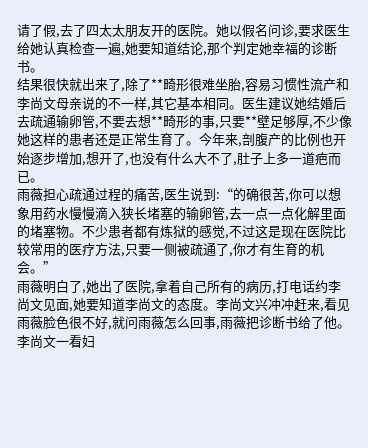请了假,去了四太太朋友开的医院。她以假名问诊,要求医生给她认真检查一遍,她要知道结论,那个判定她幸福的诊断书。
结果很快就出来了,除了**畸形很难坐胎,容易习惯性流产和李尚文母亲说的不一样,其它基本相同。医生建议她结婚后去疏通输卵管,不要去想**畸形的事,只要**壁足够厚,不少像她这样的患者还是正常生育了。今年来,剖腹产的比例也开始逐步增加,想开了,也没有什么大不了,肚子上多一道疤而已。
雨薇担心疏通过程的痛苦,医生说到:“的确很苦,你可以想象用药水慢慢滴入狭长堵塞的输卵管,去一点一点化解里面的堵塞物。不少患者都有炼狱的感觉,不过这是现在医院比较常用的医疗方法,只要一侧被疏通了,你才有生育的机会。”
雨薇明白了,她出了医院,拿着自己所有的病历,打电话约李尚文见面,她要知道李尚文的态度。李尚文兴冲冲赶来,看见雨薇脸色很不好,就问雨薇怎么回事,雨薇把诊断书给了他。
李尚文一看妇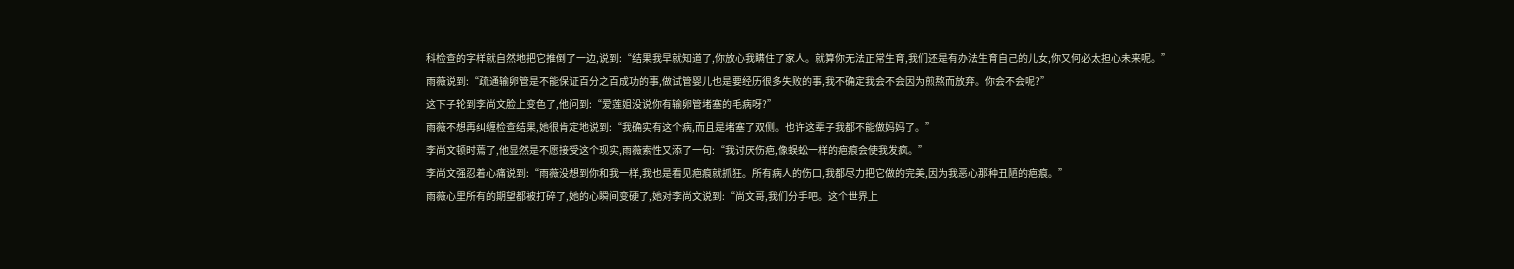科检查的字样就自然地把它推倒了一边,说到:“结果我早就知道了,你放心我瞒住了家人。就算你无法正常生育,我们还是有办法生育自己的儿女,你又何必太担心未来呢。”
雨薇说到:“疏通输卵管是不能保证百分之百成功的事,做试管婴儿也是要经历很多失败的事,我不确定我会不会因为煎熬而放弃。你会不会呢?”
这下子轮到李尚文脸上变色了,他问到:“爱莲姐没说你有输卵管堵塞的毛病呀?”
雨薇不想再纠缠检查结果,她很肯定地说到:“我确实有这个病,而且是堵塞了双侧。也许这辈子我都不能做妈妈了。”
李尚文顿时蔫了,他显然是不愿接受这个现实,雨薇索性又添了一句:“我讨厌伤疤,像蜈蚣一样的疤痕会使我发疯。”
李尚文强忍着心痛说到:“雨薇没想到你和我一样,我也是看见疤痕就抓狂。所有病人的伤口,我都尽力把它做的完美,因为我恶心那种丑陋的疤痕。”
雨薇心里所有的期望都被打碎了,她的心瞬间变硬了,她对李尚文说到:“尚文哥,我们分手吧。这个世界上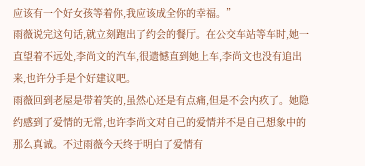应该有一个好女孩等着你,我应该成全你的幸福。”
雨薇说完这句话,就立刻跑出了约会的餐厅。在公交车站等车时,她一直望着不远处,李尚文的汽车,很遗憾直到她上车,李尚文也没有追出来,也许分手是个好建议吧。
雨薇回到老屋是带着笑的,虽然心还是有点痛,但是不会内疚了。她隐约感到了爱情的无常,也许李尚文对自己的爱情并不是自己想象中的那么真诚。不过雨薇今天终于明白了爱情有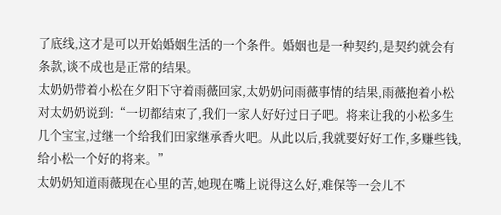了底线,这才是可以开始婚姻生活的一个条件。婚姻也是一种契约,是契约就会有条款,谈不成也是正常的结果。
太奶奶带着小松在夕阳下守着雨薇回家,太奶奶问雨薇事情的结果,雨薇抱着小松对太奶奶说到:“一切都结束了,我们一家人好好过日子吧。将来让我的小松多生几个宝宝,过继一个给我们田家继承香火吧。从此以后,我就要好好工作,多赚些钱,给小松一个好的将来。”
太奶奶知道雨薇现在心里的苦,她现在嘴上说得这么好,难保等一会儿不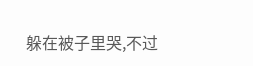躲在被子里哭,不过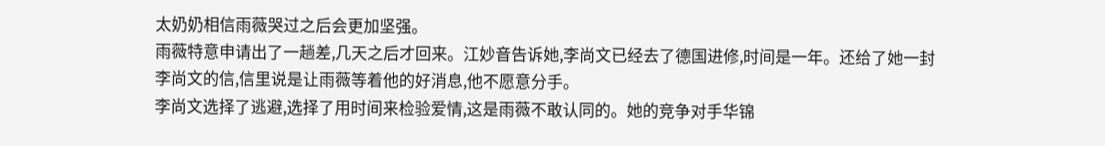太奶奶相信雨薇哭过之后会更加坚强。
雨薇特意申请出了一趟差,几天之后才回来。江妙音告诉她,李尚文已经去了德国进修,时间是一年。还给了她一封李尚文的信,信里说是让雨薇等着他的好消息,他不愿意分手。
李尚文选择了逃避,选择了用时间来检验爱情,这是雨薇不敢认同的。她的竞争对手华锦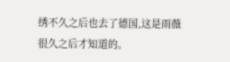绣不久之后也去了德国,这是雨薇很久之后才知道的。